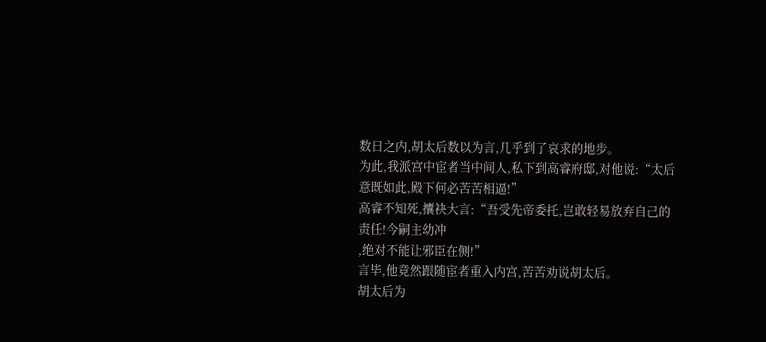数日之内,胡太后数以为言,几乎到了哀求的地步。
为此,我派宫中宦者当中间人,私下到高睿府邸,对他说:“太后意既如此,殿下何必苦苦相逼!”
高睿不知死,攮袂大言:“吾受先帝委托,岂敢轻易放弃自己的责任!今嗣主幼冲
,绝对不能让邪臣在侧!”
言毕,他竟然跟随宦者重入内宫,苦苦劝说胡太后。
胡太后为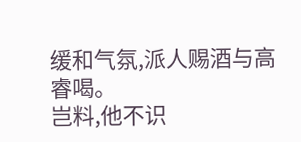缓和气氛,派人赐酒与高睿喝。
岂料,他不识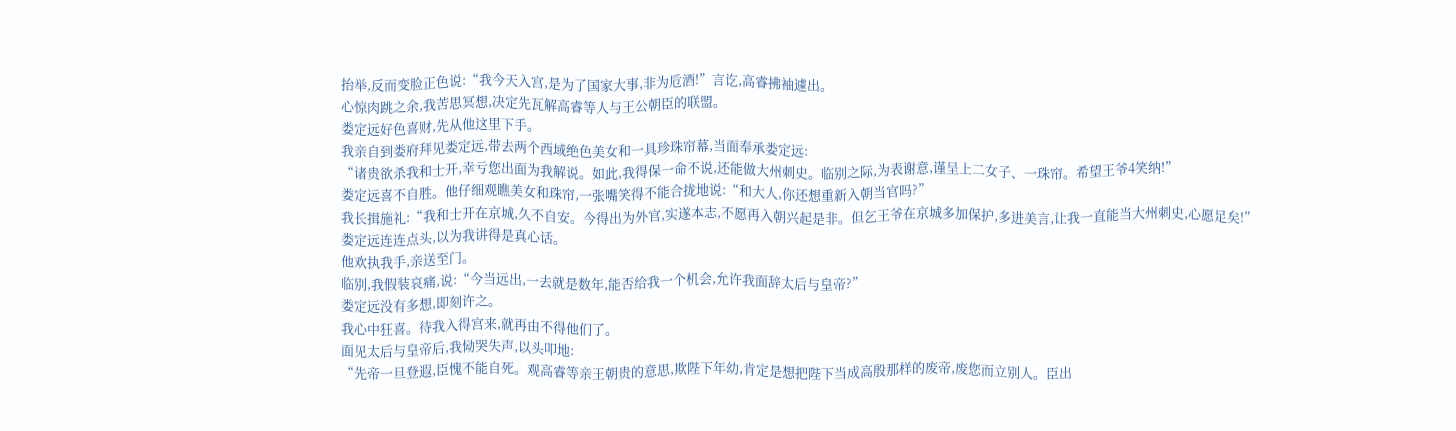抬举,反而变脸正色说:“我今天入宫,是为了国家大事,非为卮酒!”言讫,高睿拂袖遽出。
心惊肉跳之余,我苦思冥想,决定先瓦解高睿等人与王公朝臣的联盟。
娄定远好色喜财,先从他这里下手。
我亲自到娄府拜见娄定远,带去两个西域绝色美女和一具珍珠帘幕,当面奉承娄定远:
“诸贵欲杀我和士开,幸亏您出面为我解说。如此,我得保一命不说,还能做大州刺史。临别之际,为表谢意,谨呈上二女子、一珠帘。希望王爷4笑纳!”
娄定远喜不自胜。他仔细观瞧美女和珠帘,一张嘴笑得不能合拢地说:“和大人,你还想重新入朝当官吗?”
我长揖施礼:“我和士开在京城,久不自安。今得出为外官,实遂本志,不愿再入朝兴起是非。但乞王爷在京城多加保护,多进美言,让我一直能当大州刺史,心愿足矣!”
娄定远连连点头,以为我讲得是真心话。
他欢执我手,亲送至门。
临别,我假装哀痛,说:“今当远出,一去就是数年,能否给我一个机会,允许我面辞太后与皇帝?”
娄定远没有多想,即刻许之。
我心中狂喜。待我入得宫来,就再由不得他们了。
面见太后与皇帝后,我恸哭失声,以头叩地:
“先帝一旦登遐,臣愧不能自死。观高睿等亲王朝贵的意思,欺陛下年幼,肯定是想把陛下当成高殷那样的废帝,废您而立别人。臣出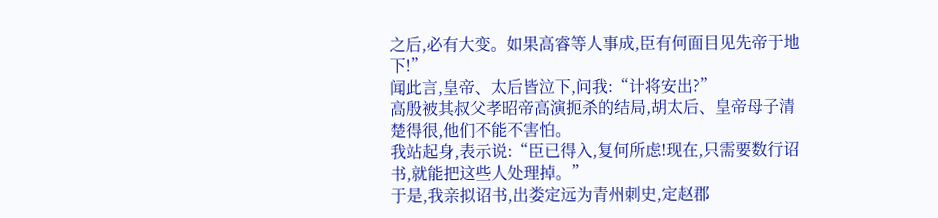之后,必有大变。如果高睿等人事成,臣有何面目见先帝于地下!”
闻此言,皇帝、太后皆泣下,问我:“计将安出?”
高殷被其叔父孝昭帝高演扼杀的结局,胡太后、皇帝母子清楚得很,他们不能不害怕。
我站起身,表示说:“臣已得入,复何所虑!现在,只需要数行诏书,就能把这些人处理掉。”
于是,我亲拟诏书,出娄定远为青州刺史,定赵郡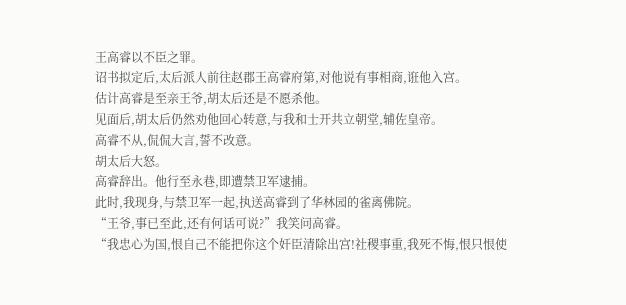王高睿以不臣之罪。
诏书拟定后,太后派人前往赵郡王高睿府第,对他说有事相商,诳他入宫。
估计高睿是至亲王爷,胡太后还是不愿杀他。
见面后,胡太后仍然劝他回心转意,与我和士开共立朝堂,辅佐皇帝。
高睿不从,侃侃大言,誓不改意。
胡太后大怒。
高睿辞出。他行至永巷,即遭禁卫军逮捕。
此时,我现身,与禁卫军一起,执送高睿到了华林园的雀离佛院。
“王爷,事已至此,还有何话可说?”我笑问高睿。
“我忠心为国,恨自己不能把你这个奸臣清除出宫!社稷事重,我死不悔,恨只恨使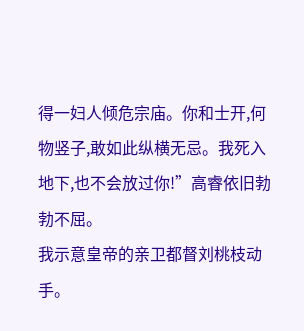得一妇人倾危宗庙。你和士开,何物竖子,敢如此纵横无忌。我死入地下,也不会放过你!”高睿依旧勃勃不屈。
我示意皇帝的亲卫都督刘桃枝动手。